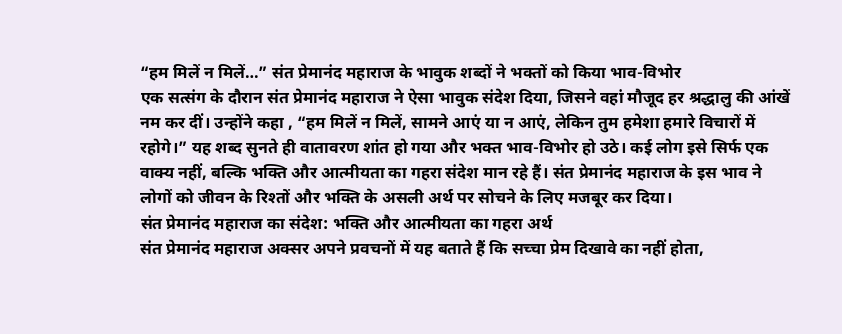“हम मिलें न मिलें…” संत प्रेमानंद महाराज के भावुक शब्दों ने भक्तों को किया भाव-विभोर
एक सत्संग के दौरान संत प्रेमानंद महाराज ने ऐसा भावुक संदेश दिया, जिसने वहां मौजूद हर श्रद्धालु की आंखें नम कर दीं। उन्होंने कहा , “हम मिलें न मिलें, सामने आएं या न आएं, लेकिन तुम हमेशा हमारे विचारों में रहोगे।” यह शब्द सुनते ही वातावरण शांत हो गया और भक्त भाव-विभोर हो उठे। कई लोग इसे सिर्फ एक वाक्य नहीं, बल्कि भक्ति और आत्मीयता का गहरा संदेश मान रहे हैं। संत प्रेमानंद महाराज के इस भाव ने लोगों को जीवन के रिश्तों और भक्ति के असली अर्थ पर सोचने के लिए मजबूर कर दिया।
संत प्रेमानंद महाराज का संदेश: भक्ति और आत्मीयता का गहरा अर्थ
संत प्रेमानंद महाराज अक्सर अपने प्रवचनों में यह बताते हैं कि सच्चा प्रेम दिखावे का नहीं होता,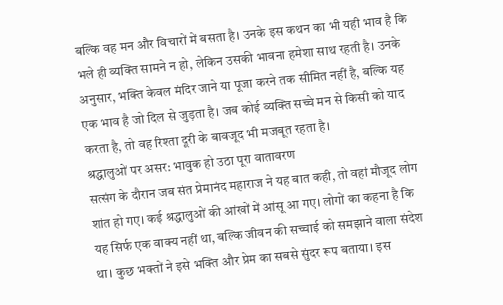बल्कि वह मन और विचारों में बसता है। उनके इस कथन का भी यही भाव है कि भले ही व्यक्ति सामने न हो, लेकिन उसकी भावना हमेशा साथ रहती है। उनके अनुसार, भक्ति केवल मंदिर जाने या पूजा करने तक सीमित नहीं है, बल्कि यह एक भाव है जो दिल से जुड़ता है। जब कोई व्यक्ति सच्चे मन से किसी को याद करता है, तो वह रिश्ता दूरी के बावजूद भी मजबूत रहता है।
श्रद्धालुओं पर असर: भावुक हो उठा पूरा वातावरण
सत्संग के दौरान जब संत प्रेमानंद महाराज ने यह बात कही, तो वहां मौजूद लोग शांत हो गए। कई श्रद्धालुओं की आंखों में आंसू आ गए। लोगों का कहना है कि यह सिर्फ एक वाक्य नहीं था, बल्कि जीवन की सच्चाई को समझाने वाला संदेश था। कुछ भक्तों ने इसे भक्ति और प्रेम का सबसे सुंदर रूप बताया। इस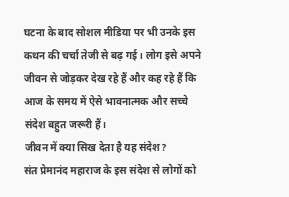घटना के बाद सोशल मीडिया पर भी उनके इस कथन की चर्चा तेजी से बढ़ गई। लोग इसे अपने जीवन से जोड़कर देख रहे हैं और कह रहे हैं कि आज के समय में ऐसे भावनात्मक और सच्चे संदेश बहुत जरूरी हैं।
जीवन में क्या सिख देता है यह संदेश?
संत प्रेमानंद महाराज के इस संदेश से लोगों को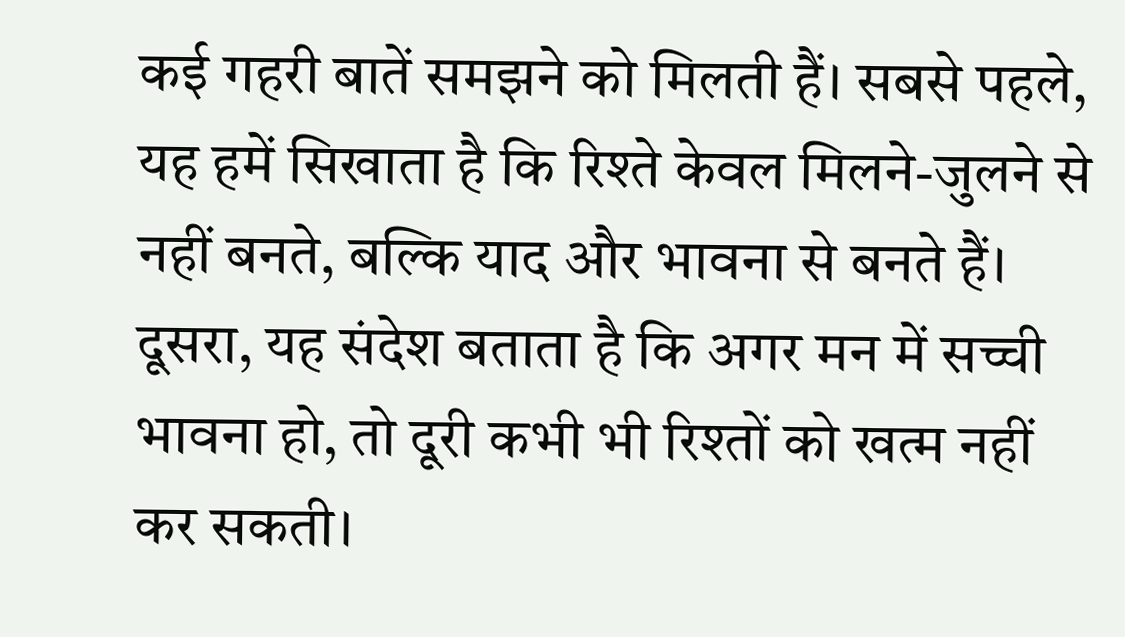कई गहरी बातें समझने को मिलती हैं। सबसे पहले, यह हमें सिखाता है कि रिश्ते केवल मिलने-जुलने से नहीं बनते, बल्कि याद और भावना से बनते हैं। दूसरा, यह संदेश बताता है कि अगर मन में सच्ची भावना हो, तो दूरी कभी भी रिश्तों को खत्म नहीं कर सकती।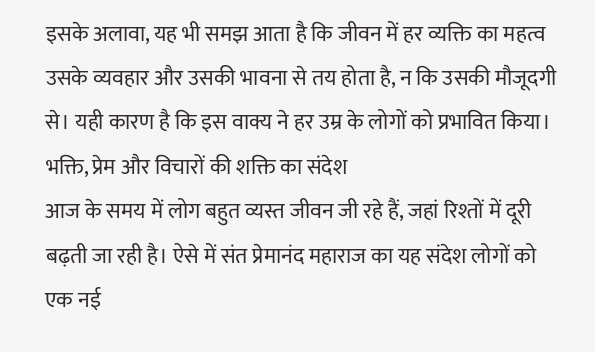इसके अलावा, यह भी समझ आता है कि जीवन में हर व्यक्ति का महत्व उसके व्यवहार और उसकी भावना से तय होता है, न कि उसकी मौजूदगी से। यही कारण है कि इस वाक्य ने हर उम्र के लोगों को प्रभावित किया।
भक्ति, प्रेम और विचारों की शक्ति का संदेश
आज के समय में लोग बहुत व्यस्त जीवन जी रहे हैं, जहां रिश्तों में दूरी बढ़ती जा रही है। ऐसे में संत प्रेमानंद महाराज का यह संदेश लोगों को एक नई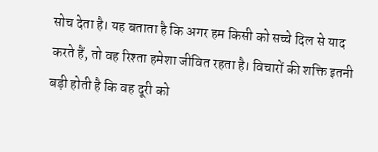सोच देता है। यह बताता है कि अगर हम किसी को सच्चे दिल से याद करते हैं, तो वह रिश्ता हमेशा जीवित रहता है। विचारों की शक्ति इतनी बड़ी होती है कि वह दूरी को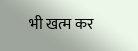भी खत्म कर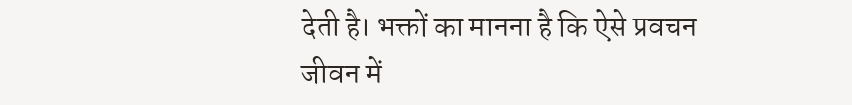देती है। भक्तों का मानना है कि ऐसे प्रवचन जीवन में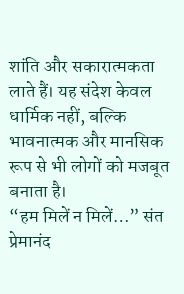शांति और सकारात्मकता लाते हैं। यह संदेश केवल धार्मिक नहीं, बल्कि भावनात्मक और मानसिक रूप से भी लोगों को मजबूत बनाता है।
“हम मिलें न मिलें…” संत प्रेमानंद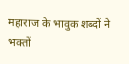महाराज के भावुक शब्दों ने भक्तों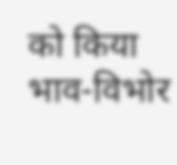को किया भाव-विभोर